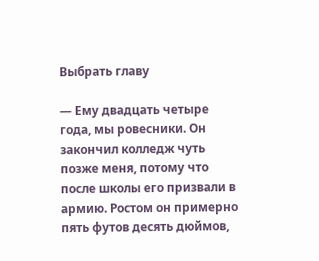Выбрать главу

— Ему двадцать четыре года, мы ровесники. Он закончил колледж чуть позже меня, потому что после школы его призвали в армию. Ростом он примерно пять футов десять дюймов,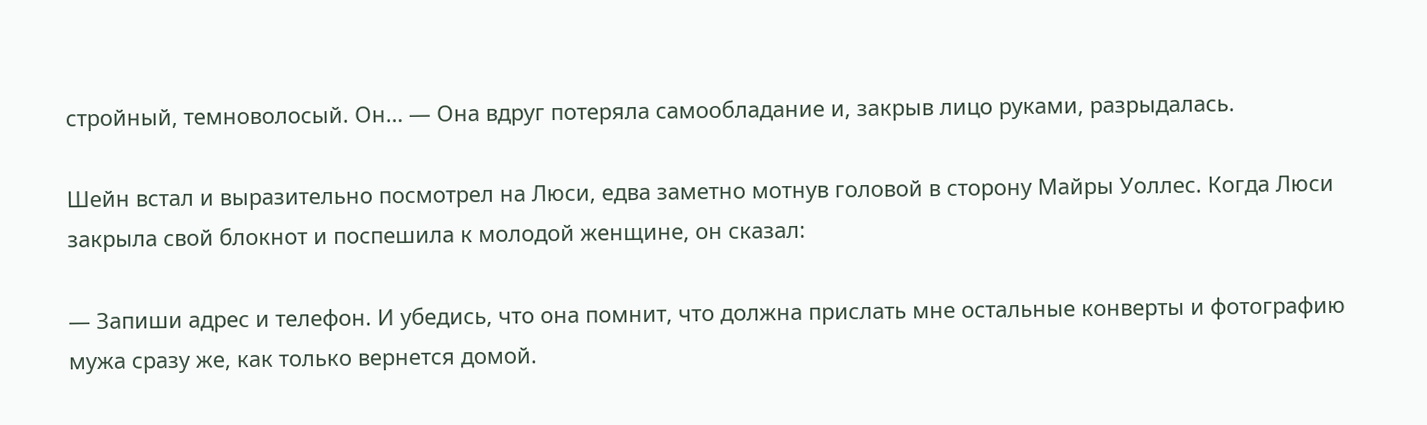стройный, темноволосый. Он… — Она вдруг потеряла самообладание и, закрыв лицо руками, разрыдалась.

Шейн встал и выразительно посмотрел на Люси, едва заметно мотнув головой в сторону Майры Уоллес. Когда Люси закрыла свой блокнот и поспешила к молодой женщине, он сказал:

— Запиши адрес и телефон. И убедись, что она помнит, что должна прислать мне остальные конверты и фотографию мужа сразу же, как только вернется домой.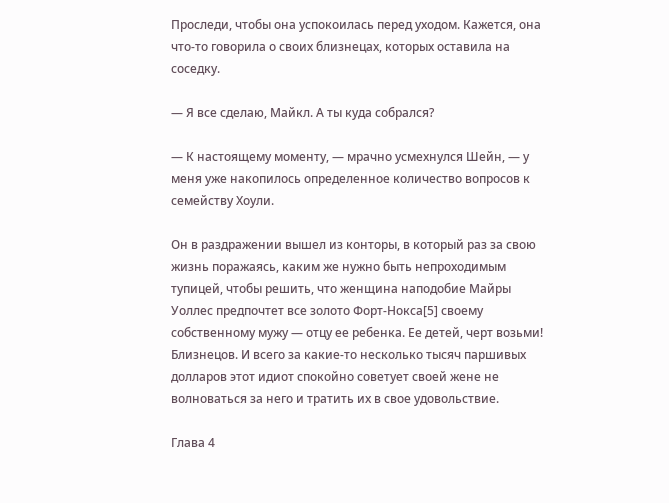Проследи, чтобы она успокоилась перед уходом. Кажется, она что-то говорила о своих близнецах, которых оставила на соседку.

— Я все сделаю, Майкл. А ты куда собрался?

— К настоящему моменту, — мрачно усмехнулся Шейн, — у меня уже накопилось определенное количество вопросов к семейству Хоули.

Он в раздражении вышел из конторы, в который раз за свою жизнь поражаясь, каким же нужно быть непроходимым тупицей, чтобы решить, что женщина наподобие Майры Уоллес предпочтет все золото Форт-Нокса[5] своему собственному мужу — отцу ее ребенка. Ее детей, черт возьми! Близнецов. И всего за какие-то несколько тысяч паршивых долларов этот идиот спокойно советует своей жене не волноваться за него и тратить их в свое удовольствие.

Глава 4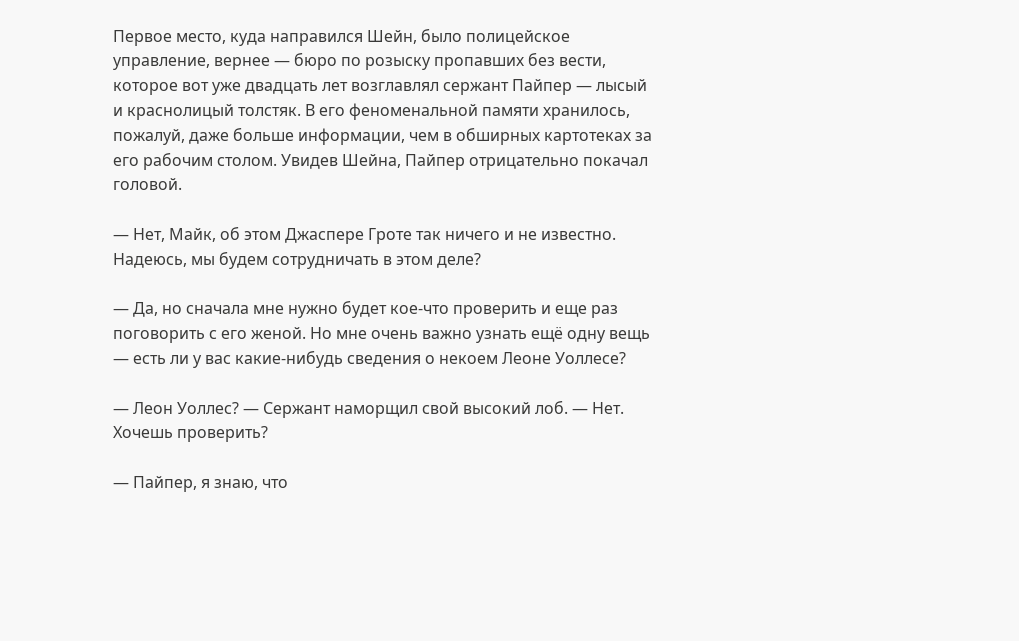Первое место, куда направился Шейн, было полицейское управление, вернее — бюро по розыску пропавших без вести, которое вот уже двадцать лет возглавлял сержант Пайпер — лысый и краснолицый толстяк. В его феноменальной памяти хранилось, пожалуй, даже больше информации, чем в обширных картотеках за его рабочим столом. Увидев Шейна, Пайпер отрицательно покачал головой.

— Нет, Майк, об этом Джаспере Гроте так ничего и не известно. Надеюсь, мы будем сотрудничать в этом деле?

— Да, но сначала мне нужно будет кое-что проверить и еще раз поговорить с его женой. Но мне очень важно узнать ещё одну вещь — есть ли у вас какие-нибудь сведения о некоем Леоне Уоллесе?

— Леон Уоллес? — Сержант наморщил свой высокий лоб. — Нет. Хочешь проверить?

— Пайпер, я знаю, что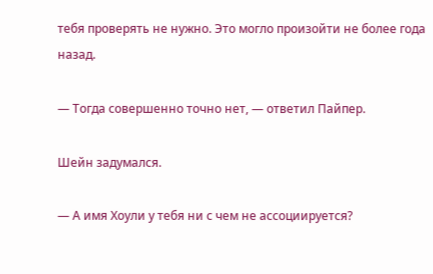тебя проверять не нужно. Это могло произойти не более года назад.

— Тогда совершенно точно нет, — ответил Пайпер.

Шейн задумался.

— А имя Хоули у тебя ни с чем не ассоциируется?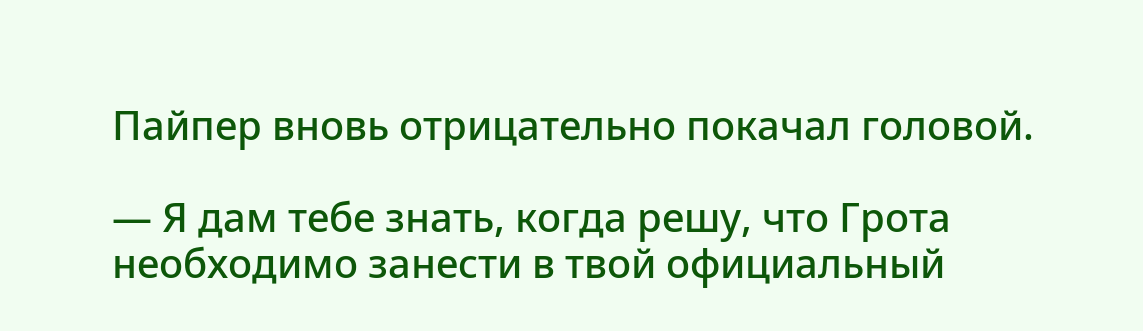Пайпер вновь отрицательно покачал головой.

— Я дам тебе знать, когда решу, что Грота необходимо занести в твой официальный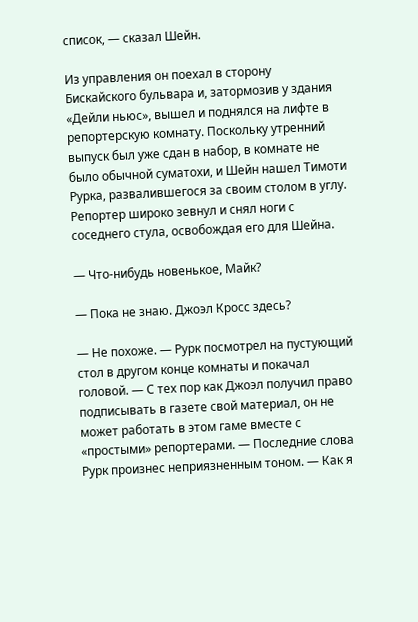список, — сказал Шейн.

Из управления он поехал в сторону Бискайского бульвара и, затормозив у здания «Дейли ньюс», вышел и поднялся на лифте в репортерскую комнату. Поскольку утренний выпуск был уже сдан в набор, в комнате не было обычной суматохи, и Шейн нашел Тимоти Рурка, развалившегося за своим столом в углу. Репортер широко зевнул и снял ноги с соседнего стула, освобождая его для Шейна.

— Что-нибудь новенькое, Майк?

— Пока не знаю. Джоэл Кросс здесь?

— Не похоже. — Рурк посмотрел на пустующий стол в другом конце комнаты и покачал головой. — С тех пор как Джоэл получил право подписывать в газете свой материал, он не может работать в этом гаме вместе с «простыми» репортерами. — Последние слова Рурк произнес неприязненным тоном. — Как я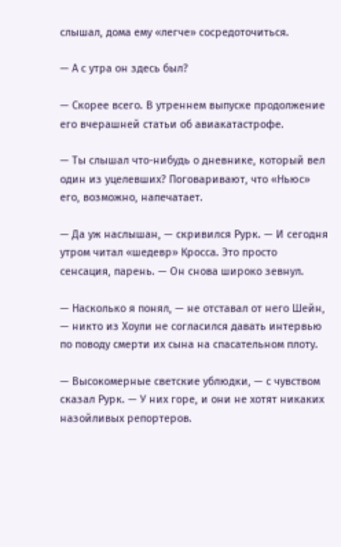слышал, дома ему «легче» сосредоточиться.

— А с утра он здесь был?

— Скорее всего. В утреннем выпуске продолжение его вчерашней статьи об авиакатастрофе.

— Ты слышал что-нибудь о дневнике, который вел один из уцелевших? Поговаривают, что «Ньюс» его, возможно, напечатает.

— Да уж наслышан, — скривился Рурк. — И сегодня утром читал «шедевр» Кросса. Это просто сенсация, парень. — Он снова широко зевнул.

— Насколько я понял, — не отставал от него Шейн, — никто из Хоули не согласился давать интервью по поводу смерти их сына на спасательном плоту.

— Высокомерные светские ублюдки, — с чувством сказал Рурк. — У них горе, и они не хотят никаких назойливых репортеров.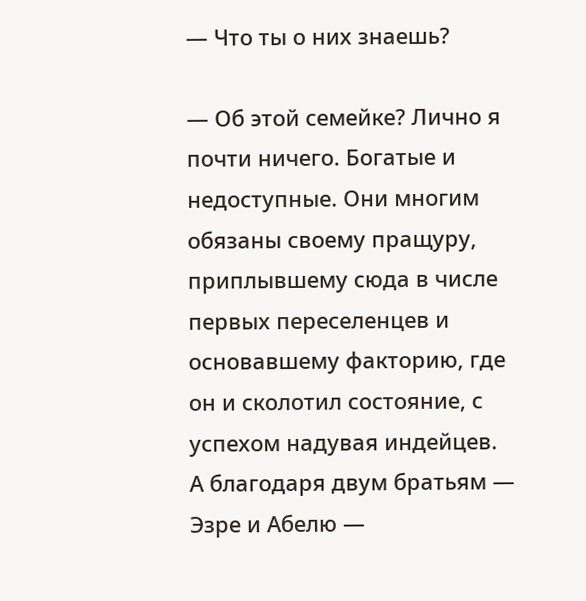— Что ты о них знаешь?

— Об этой семейке? Лично я почти ничего. Богатые и недоступные. Они многим обязаны своему пращуру, приплывшему сюда в числе первых переселенцев и основавшему факторию, где он и сколотил состояние, с успехом надувая индейцев. А благодаря двум братьям — Эзре и Абелю —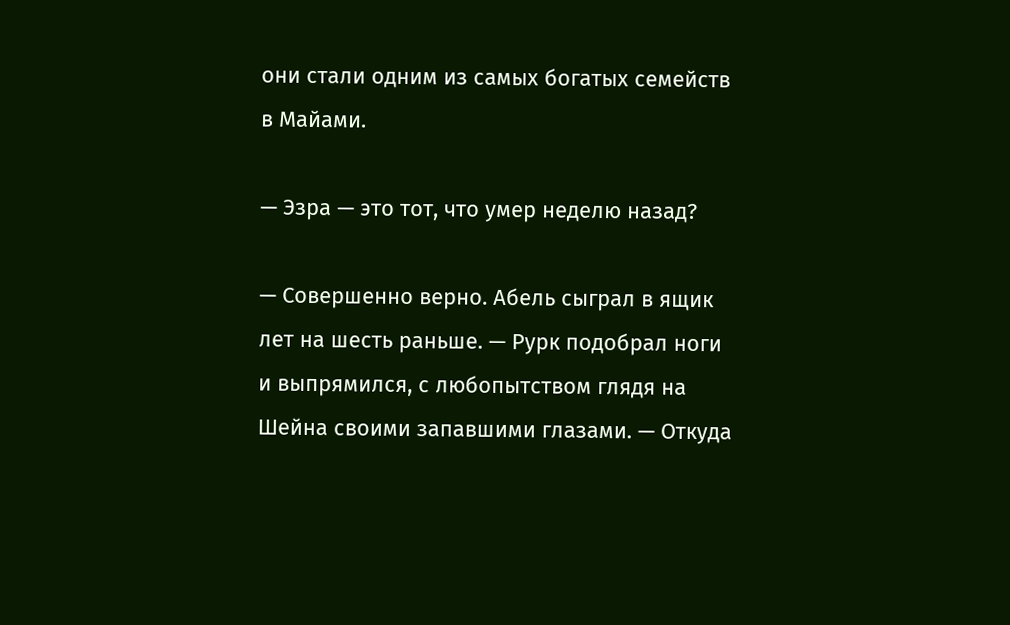они стали одним из самых богатых семейств в Майами.

— Эзра — это тот, что умер неделю назад?

— Совершенно верно. Абель сыграл в ящик лет на шесть раньше. — Рурк подобрал ноги и выпрямился, с любопытством глядя на Шейна своими запавшими глазами. — Откуда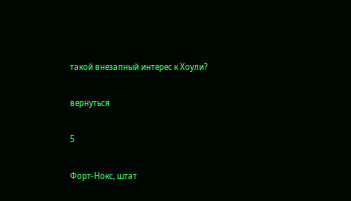такой внезапный интерес к Хоули?

вернуться

5

Форт-Нокс, штат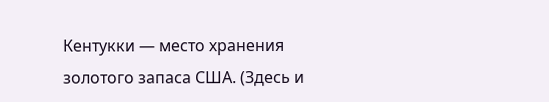Кентукки — место хранения золотого запаса США. (Здесь и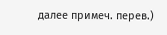далее примеч. перев.)